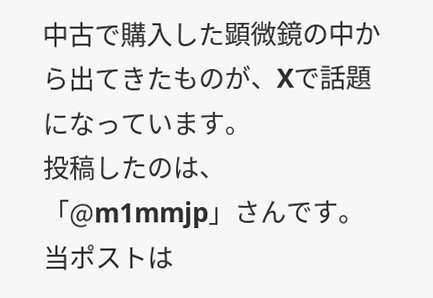中古で購入した顕微鏡の中から出てきたものが、Xで話題になっています。
投稿したのは、「@m1mmjp」さんです。
当ポストは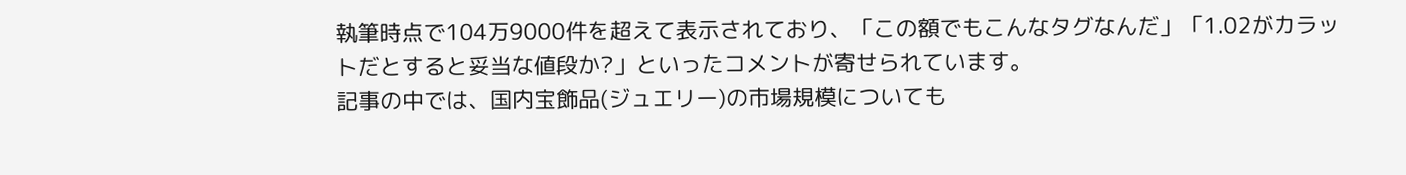執筆時点で104万9000件を超えて表示されており、「この額でもこんなタグなんだ」「1.02がカラットだとすると妥当な値段か?」といったコメントが寄せられています。
記事の中では、国内宝飾品(ジュエリー)の市場規模についても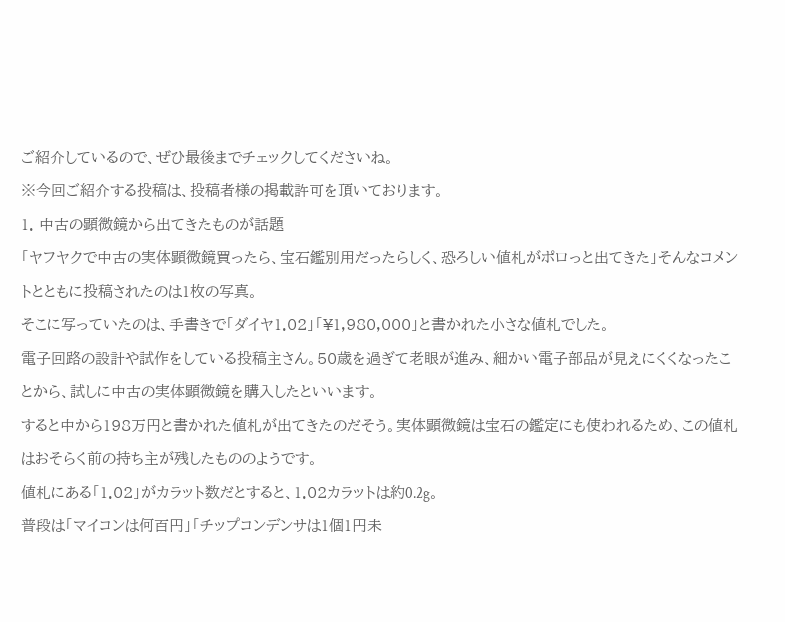ご紹介しているので、ぜひ最後までチェックしてくださいね。
※今回ご紹介する投稿は、投稿者様の掲載許可を頂いております。
1. 中古の顕微鏡から出てきたものが話題
「ヤフヤクで中古の実体顕微鏡買ったら、宝石鑑別用だったらしく、恐ろしい値札がポロっと出てきた」そんなコメントとともに投稿されたのは1枚の写真。
そこに写っていたのは、手書きで「ダイヤ1.02」「¥1,980,000」と書かれた小さな値札でした。
電子回路の設計や試作をしている投稿主さん。50歳を過ぎて老眼が進み、細かい電子部品が見えにくくなったことから、試しに中古の実体顕微鏡を購入したといいます。
すると中から198万円と書かれた値札が出てきたのだそう。実体顕微鏡は宝石の鑑定にも使われるため、この値札はおそらく前の持ち主が残したもののようです。
値札にある「1.02」がカラット数だとすると、1.02カラットは約0.2g。
普段は「マイコンは何百円」「チップコンデンサは1個1円未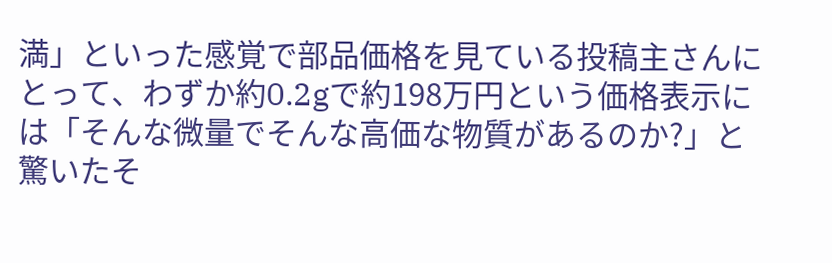満」といった感覚で部品価格を見ている投稿主さんにとって、わずか約0.2gで約198万円という価格表示には「そんな微量でそんな高価な物質があるのか?」と驚いたそ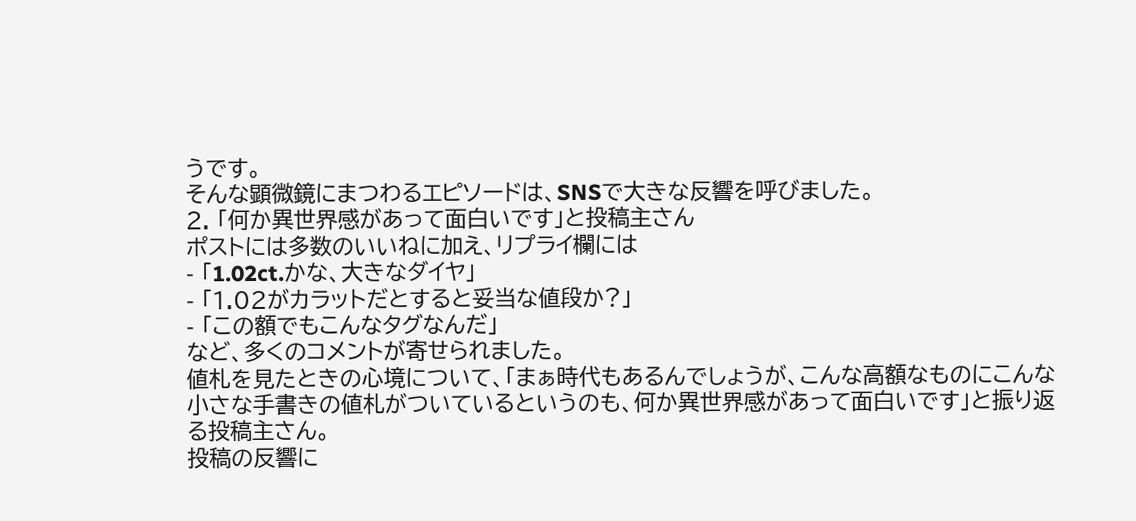うです。
そんな顕微鏡にまつわるエピソードは、SNSで大きな反響を呼びました。
2. 「何か異世界感があって面白いです」と投稿主さん
ポストには多数のいいねに加え、リプライ欄には
- 「1.02ct.かな、大きなダイヤ」
- 「1.02がカラットだとすると妥当な値段か?」
- 「この額でもこんなタグなんだ」
など、多くのコメントが寄せられました。
値札を見たときの心境について、「まぁ時代もあるんでしょうが、こんな高額なものにこんな小さな手書きの値札がついているというのも、何か異世界感があって面白いです」と振り返る投稿主さん。
投稿の反響に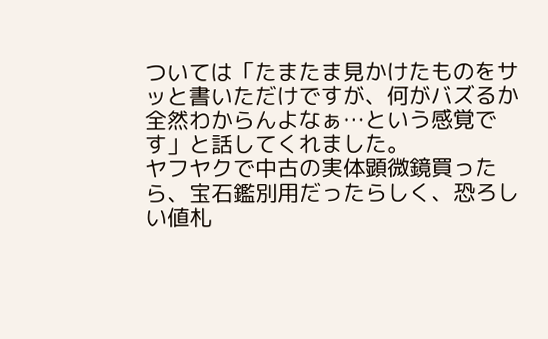ついては「たまたま見かけたものをサッと書いただけですが、何がバズるか全然わからんよなぁ…という感覚です」と話してくれました。
ヤフヤクで中古の実体顕微鏡買ったら、宝石鑑別用だったらしく、恐ろしい値札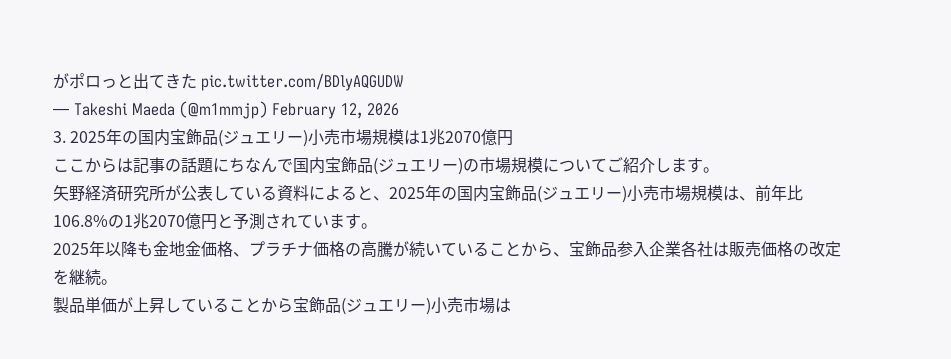がポロっと出てきた pic.twitter.com/BDlyAQGUDW
— Takeshi Maeda (@m1mmjp) February 12, 2026
3. 2025年の国内宝飾品(ジュエリー)小売市場規模は1兆2070億円
ここからは記事の話題にちなんで国内宝飾品(ジュエリー)の市場規模についてご紹介します。
矢野経済研究所が公表している資料によると、2025年の国内宝飾品(ジュエリー)小売市場規模は、前年比106.8%の1兆2070億円と予測されています。
2025年以降も金地金価格、プラチナ価格の高騰が続いていることから、宝飾品参入企業各社は販売価格の改定を継続。
製品単価が上昇していることから宝飾品(ジュエリー)小売市場は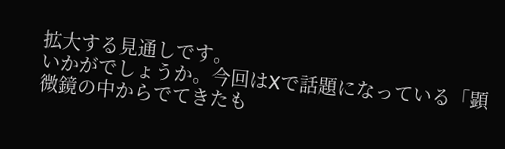拡大する見通しです。
いかがでしょうか。今回はXで話題になっている「顕微鏡の中からでてきたも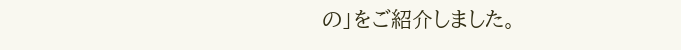の」をご紹介しました。